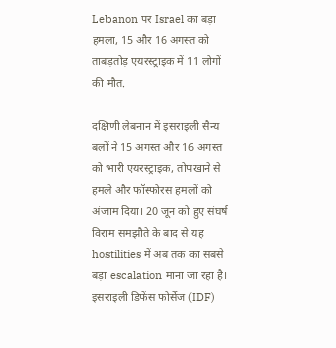Lebanon पर Israel का बड़ा हमला, 15 और 16 अगस्त को ताबड़तोड़ एयरस्ट्राइक में 11 लोगों की मौत.

दक्षिणी लेबनान में इसराइली सैन्य बलों ने 15 अगस्त और 16 अगस्त को भारी एयरस्ट्राइक, तोपखाने से हमले और फॉस्फोरस हमलों को अंजाम दिया। 20 जून को हुए संघर्ष विराम समझौते के बाद से यह hostilities में अब तक का सबसे बड़ा escalation माना जा रहा है। इसराइली डिफेंस फोर्सेज (IDF)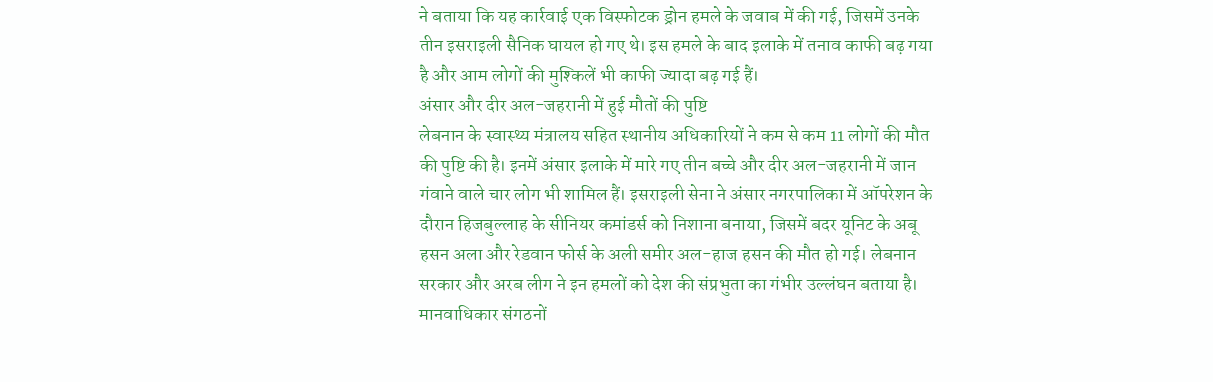ने बताया कि यह कार्रवाई एक विस्फोटक ड्रोन हमले के जवाब में की गई, जिसमें उनके तीन इसराइली सैनिक घायल हो गए थे। इस हमले के बाद इलाके में तनाव काफी बढ़ गया है और आम लोगों की मुश्किलें भी काफी ज्यादा बढ़ गई हैं।
अंसार और दीर अल-जहरानी में हुई मौतों की पुष्टि
लेबनान के स्वास्थ्य मंत्रालय सहित स्थानीय अधिकारियों ने कम से कम 11 लोगों की मौत की पुष्टि की है। इनमें अंसार इलाके में मारे गए तीन बच्चे और दीर अल-जहरानी में जान गंवाने वाले चार लोग भी शामिल हैं। इसराइली सेना ने अंसार नगरपालिका में ऑपरेशन के दौरान हिजबुल्लाह के सीनियर कमांडर्स को निशाना बनाया, जिसमें बदर यूनिट के अबू हसन अला और रेडवान फोर्स के अली समीर अल-हाज हसन की मौत हो गई। लेबनान सरकार और अरब लीग ने इन हमलों को देश की संप्रभुता का गंभीर उल्लंघन बताया है।
मानवाधिकार संगठनों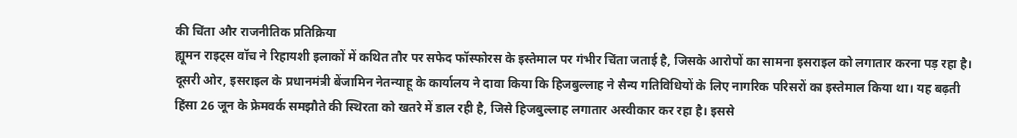की चिंता और राजनीतिक प्रतिक्रिया
ह्यूमन राइट्स वॉच ने रिहायशी इलाकों में कथित तौर पर सफेद फॉस्फोरस के इस्तेमाल पर गंभीर चिंता जताई है, जिसके आरोपों का सामना इसराइल को लगातार करना पड़ रहा है। दूसरी ओर, इसराइल के प्रधानमंत्री बेंजामिन नेतन्याहू के कार्यालय ने दावा किया कि हिजबुल्लाह ने सैन्य गतिविधियों के लिए नागरिक परिसरों का इस्तेमाल किया था। यह बढ़ती हिंसा 26 जून के फ्रेमवर्क समझौते की स्थिरता को खतरे में डाल रही है, जिसे हिजबुल्लाह लगातार अस्वीकार कर रहा है। इससे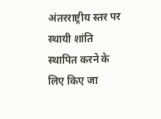अंतरराष्ट्रीय स्तर पर स्थायी शांति स्थापित करने के लिए किए जा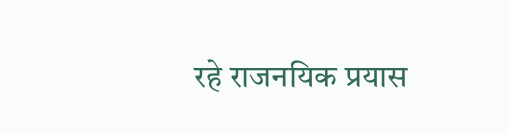रहे राजनयिक प्रयास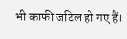भी काफी जटिल हो गए हैं।